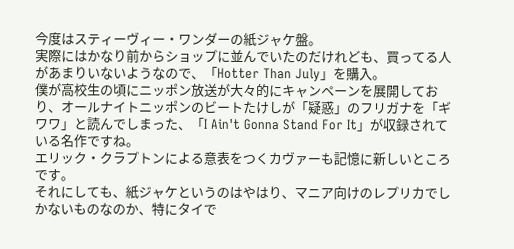今度はスティーヴィー・ワンダーの紙ジャケ盤。
実際にはかなり前からショップに並んでいたのだけれども、買ってる人があまりいないようなので、「Hotter Than July」を購入。
僕が高校生の頃にニッポン放送が大々的にキャンペーンを展開しており、オールナイトニッポンのビートたけしが「疑惑」のフリガナを「ギワワ」と読んでしまった、「I Ain't Gonna Stand For It」が収録されている名作ですね。
エリック・クラプトンによる意表をつくカヴァーも記憶に新しいところです。
それにしても、紙ジャケというのはやはり、マニア向けのレプリカでしかないものなのか、特にタイで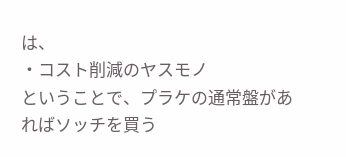は、
・コスト削減のヤスモノ
ということで、プラケの通常盤があればソッチを買う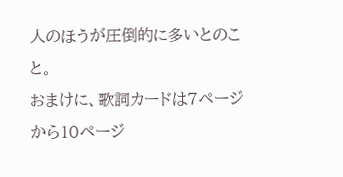人のほうが圧倒的に多いとのこと。
おまけに、歌詞カードは7ページから10ページ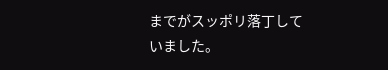までがスッポリ落丁していました。